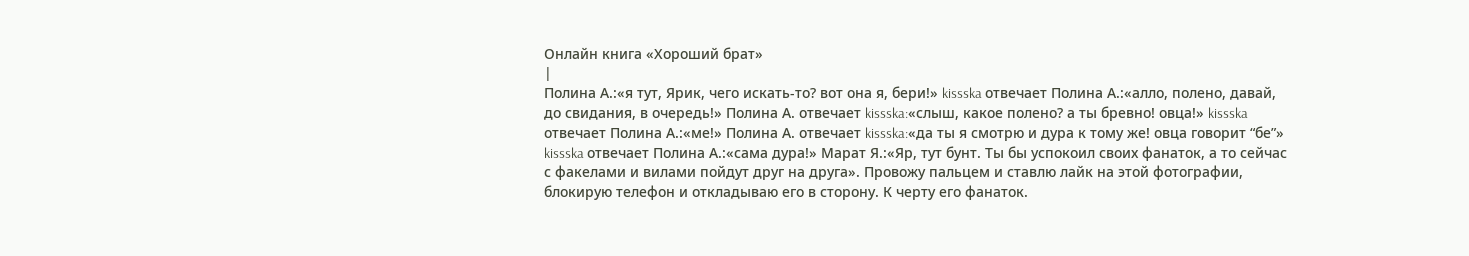Онлайн книга «Хороший брат»
|
Полина А.:«я тут, Ярик, чего искать-то? вот она я, бери!» kissska отвечает Полина А.:«алло, полено, давай, до свидания, в очередь!» Полина А. отвечает kissska:«слыш, какое полено? а ты бревно! овца!» kissska отвечает Полина А.:«ме!» Полина А. отвечает kissska:«да ты я смотрю и дура к тому же! овца говорит “бе”» kissska отвечает Полина А.:«сама дура!» Марат Я.:«Яр, тут бунт. Ты бы успокоил своих фанаток, а то сейчас с факелами и вилами пойдут друг на друга». Провожу пальцем и ставлю лайк на этой фотографии, блокирую телефон и откладываю его в сторону. К черту его фанаток.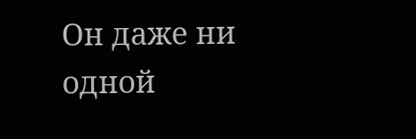Он даже ни одной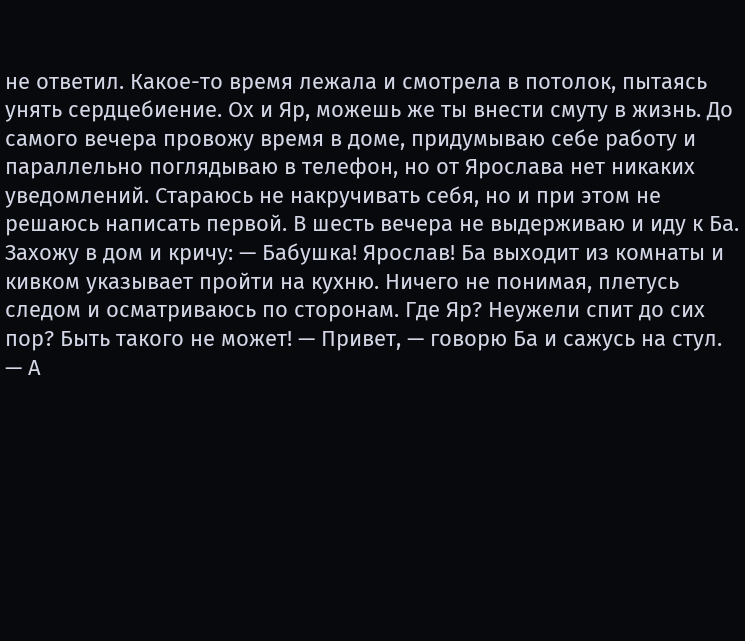не ответил. Какое-то время лежала и смотрела в потолок, пытаясь унять сердцебиение. Ох и Яр, можешь же ты внести смуту в жизнь. До самого вечера провожу время в доме, придумываю себе работу и параллельно поглядываю в телефон, но от Ярослава нет никаких уведомлений. Стараюсь не накручивать себя, но и при этом не решаюсь написать первой. В шесть вечера не выдерживаю и иду к Ба. Захожу в дом и кричу: — Бабушка! Ярослав! Ба выходит из комнаты и кивком указывает пройти на кухню. Ничего не понимая, плетусь следом и осматриваюсь по сторонам. Где Яр? Неужели спит до сих пор? Быть такого не может! — Привет, — говорю Ба и сажусь на стул. — А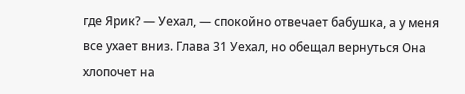где Ярик? — Уехал, — спокойно отвечает бабушка, а у меня все ухает вниз. Глава 31 Уехал, но обещал вернуться Она хлопочет на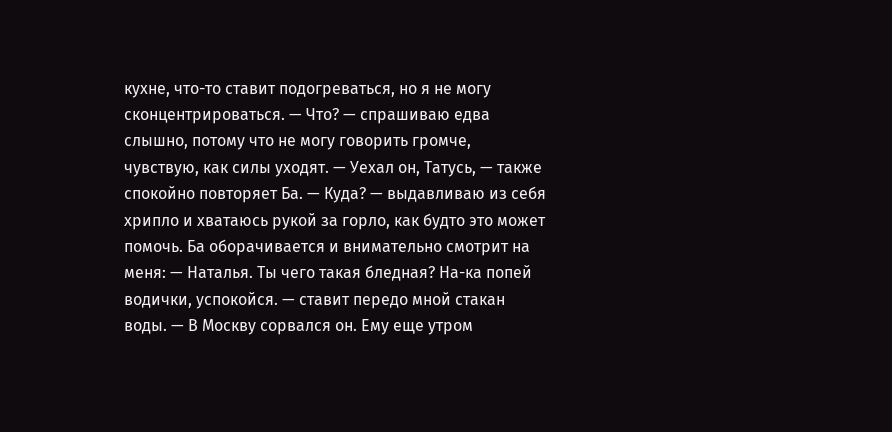кухне, что-то ставит подогреваться, но я не могу сконцентрироваться. — Что? — спрашиваю едва слышно, потому что не могу говорить громче, чувствую, как силы уходят. — Уехал он, Татусь, — также спокойно повторяет Ба. — Куда? — выдавливаю из себя хрипло и хватаюсь рукой за горло, как будто это может помочь. Ба оборачивается и внимательно смотрит на меня: — Наталья. Ты чего такая бледная? На-ка попей водички, успокойся. — ставит передо мной стакан воды. — В Москву сорвался он. Ему еще утром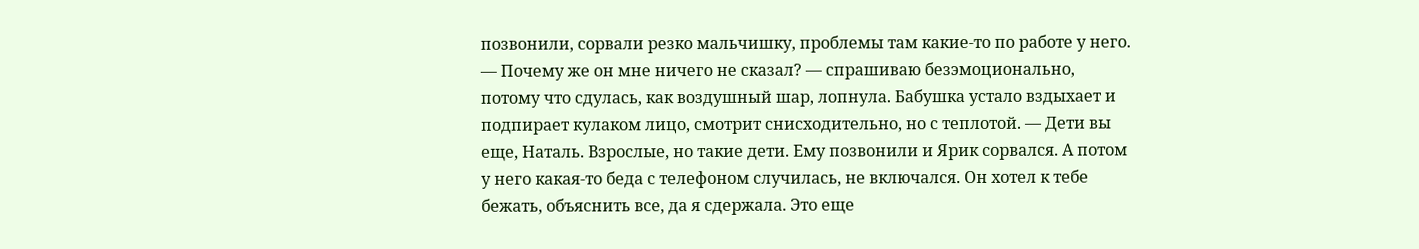позвонили, сорвали резко мальчишку, проблемы там какие-то по работе у него. — Почему же он мне ничего не сказал? — спрашиваю безэмоционально, потому что сдулась, как воздушный шар, лопнула. Бабушка устало вздыхает и подпирает кулаком лицо, смотрит снисходительно, но с теплотой. — Дети вы еще, Наталь. Взрослые, но такие дети. Ему позвонили и Ярик сорвался. А потом у него какая-то беда с телефоном случилась, не включался. Он хотел к тебе бежать, объяснить все, да я сдержала. Это еще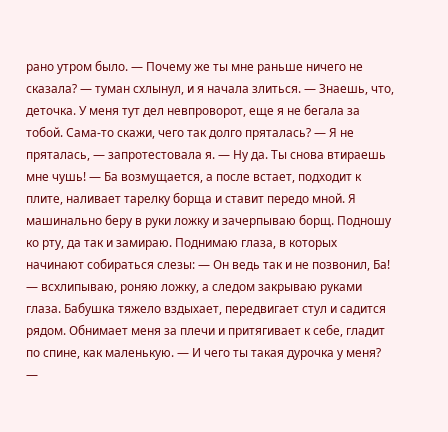рано утром было. — Почему же ты мне раньше ничего не сказала? — туман схлынул, и я начала злиться. — Знаешь, что, деточка. У меня тут дел невпроворот, еще я не бегала за тобой. Сама-то скажи, чего так долго пряталась? — Я не пряталась, — запротестовала я. — Ну да. Ты снова втираешь мне чушь! — Ба возмущается, а после встает, подходит к плите, наливает тарелку борща и ставит передо мной. Я машинально беру в руки ложку и зачерпываю борщ. Подношу ко рту, да так и замираю. Поднимаю глаза, в которых начинают собираться слезы: — Он ведь так и не позвонил, Ба! — всхлипываю, роняю ложку, а следом закрываю руками глаза. Бабушка тяжело вздыхает, передвигает стул и садится рядом. Обнимает меня за плечи и притягивает к себе, гладит по спине, как маленькую. — И чего ты такая дурочка у меня? —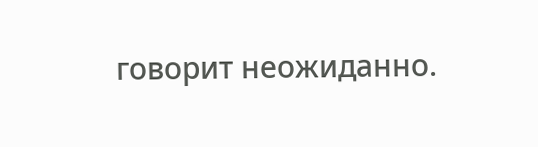говорит неожиданно.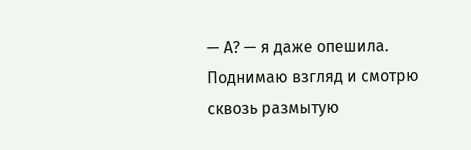— А? — я даже опешила. Поднимаю взгляд и смотрю сквозь размытую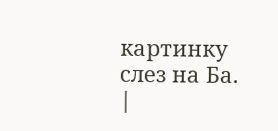картинку слез на Ба. |